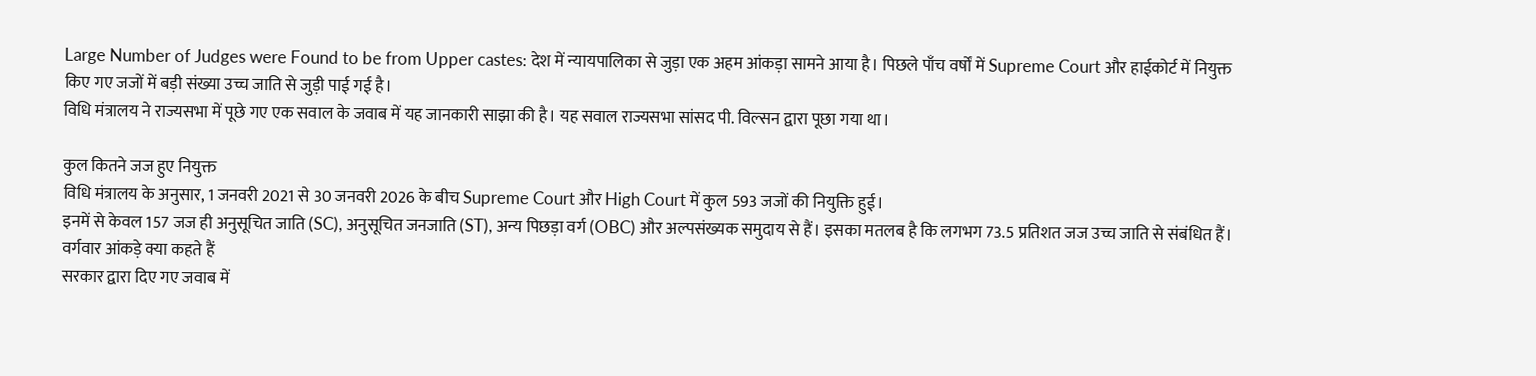Large Number of Judges were Found to be from Upper castes: देश में न्यायपालिका से जुड़ा एक अहम आंकड़ा सामने आया है। पिछले पाँच वर्षों में Supreme Court और हाईकोर्ट में नियुक्त किए गए जजों में बड़ी संख्या उच्च जाति से जुड़ी पाई गई है।
विधि मंत्रालय ने राज्यसभा में पूछे गए एक सवाल के जवाब में यह जानकारी साझा की है। यह सवाल राज्यसभा सांसद पी. विल्सन द्वारा पूछा गया था।

कुल कितने जज हुए नियुक्त
विधि मंत्रालय के अनुसार, 1 जनवरी 2021 से 30 जनवरी 2026 के बीच Supreme Court और High Court में कुल 593 जजों की नियुक्ति हुई।
इनमें से केवल 157 जज ही अनुसूचित जाति (SC), अनुसूचित जनजाति (ST), अन्य पिछड़ा वर्ग (OBC) और अल्पसंख्यक समुदाय से हैं। इसका मतलब है कि लगभग 73.5 प्रतिशत जज उच्च जाति से संबंधित हैं।
वर्गवार आंकड़े क्या कहते हैं
सरकार द्वारा दिए गए जवाब में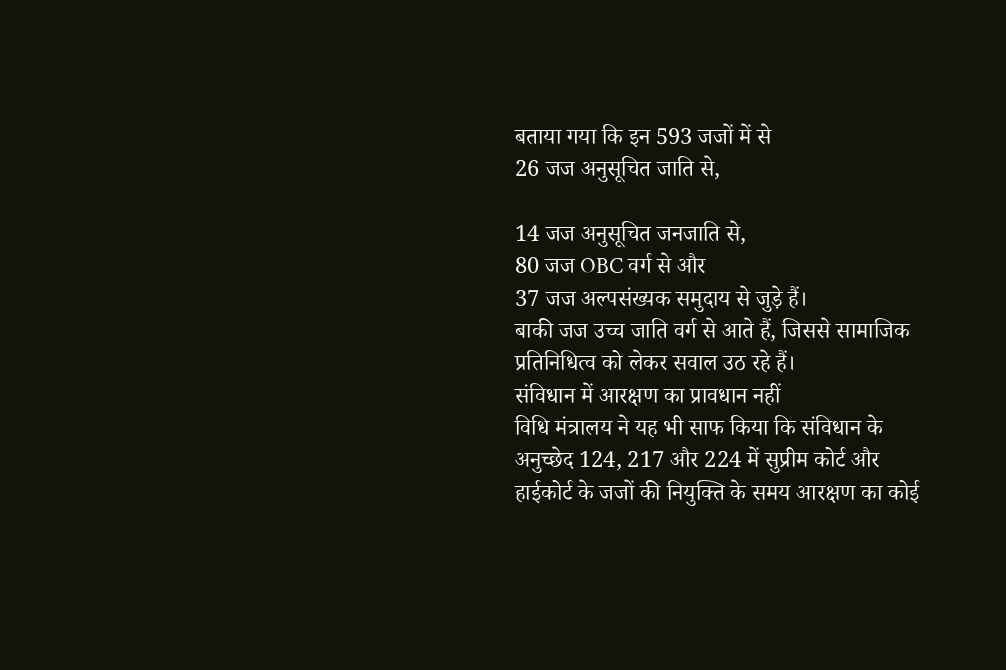बताया गया कि इन 593 जजों में से
26 जज अनुसूचित जाति से,

14 जज अनुसूचित जनजाति से,
80 जज OBC वर्ग से और
37 जज अल्पसंख्यक समुदाय से जुड़े हैं।
बाकी जज उच्च जाति वर्ग से आते हैं, जिससे सामाजिक प्रतिनिधित्व को लेकर सवाल उठ रहे हैं।
संविधान में आरक्षण का प्रावधान नहीं
विधि मंत्रालय ने यह भी साफ किया कि संविधान के अनुच्छेद 124, 217 और 224 में सुप्रीम कोर्ट और हाईकोर्ट के जजों की नियुक्ति के समय आरक्षण का कोई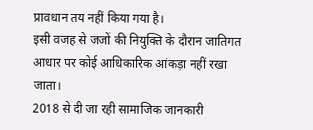प्रावधान तय नहीं किया गया है।
इसी वजह से जजों की नियुक्ति के दौरान जातिगत आधार पर कोई आधिकारिक आंकड़ा नहीं रखा जाता।
2018 से दी जा रही सामाजिक जानकारी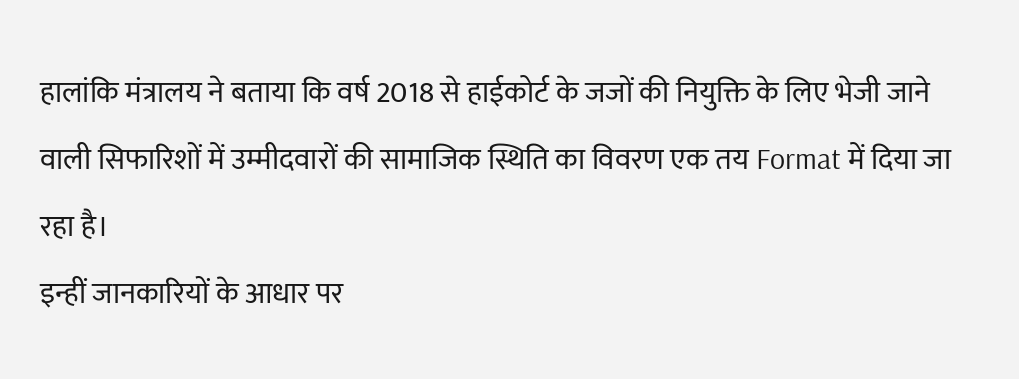हालांकि मंत्रालय ने बताया कि वर्ष 2018 से हाईकोर्ट के जजों की नियुक्ति के लिए भेजी जाने वाली सिफारिशों में उम्मीदवारों की सामाजिक स्थिति का विवरण एक तय Format में दिया जा रहा है।
इन्हीं जानकारियों के आधार पर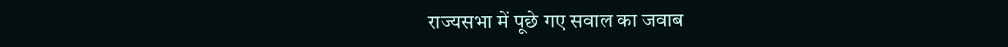राज्यसभा में पूछे गए सवाल का जवाब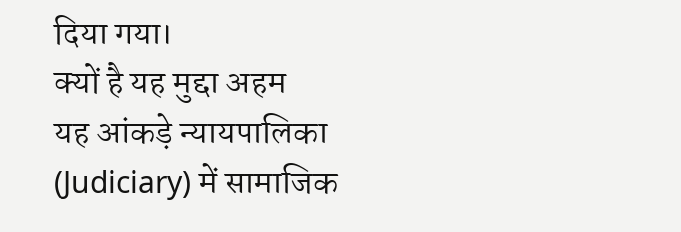दिया गया।
क्यों है यह मुद्दा अहम
यह आंकड़े न्यायपालिका (Judiciary) में सामाजिक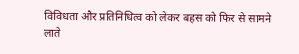विविधता और प्रतिनिधित्व को लेकर बहस को फिर से सामने लाते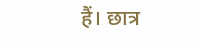हैं। छात्र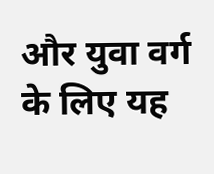और युवा वर्ग के लिए यह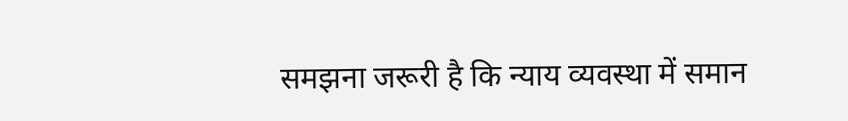समझना जरूरी है कि न्याय व्यवस्था में समान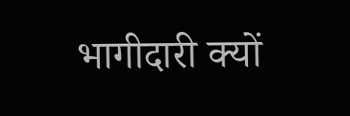भागीदारी क्यों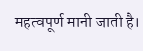महत्वपूर्ण मानी जाती है।